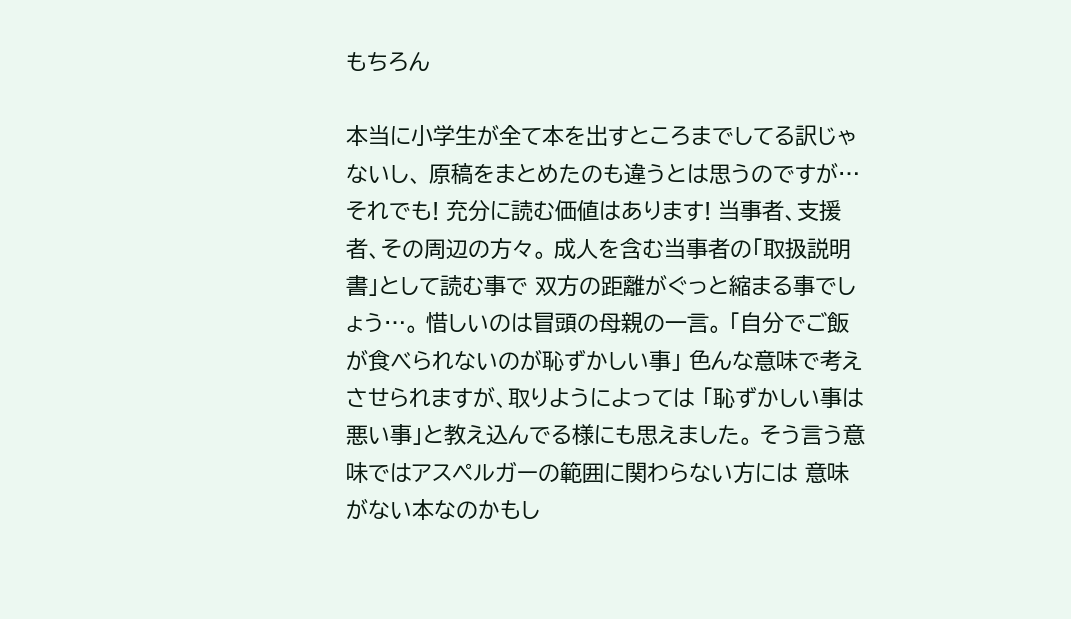もちろん

本当に小学生が全て本を出すところまでしてる訳じゃないし、 原稿をまとめたのも違うとは思うのですが… それでも! 充分に読む価値はあります! 当事者、支援者、その周辺の方々。 成人を含む当事者の「取扱説明書」として読む事で 双方の距離がぐっと縮まる事でしょう…。 惜しいのは冒頭の母親の一言。 「自分でご飯が食べられないのが恥ずかしい事」 色んな意味で考えさせられますが、取りようによっては 「恥ずかしい事は悪い事」と教え込んでる様にも思えました。 そう言う意味ではアスペルガーの範囲に関わらない方には 意味がない本なのかもし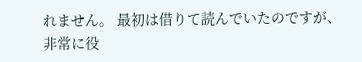れません。 最初は借りて読んでいたのですが、 非常に役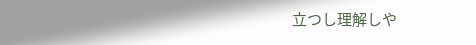立つし理解しや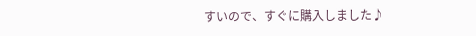すいので、すぐに購入しました♪